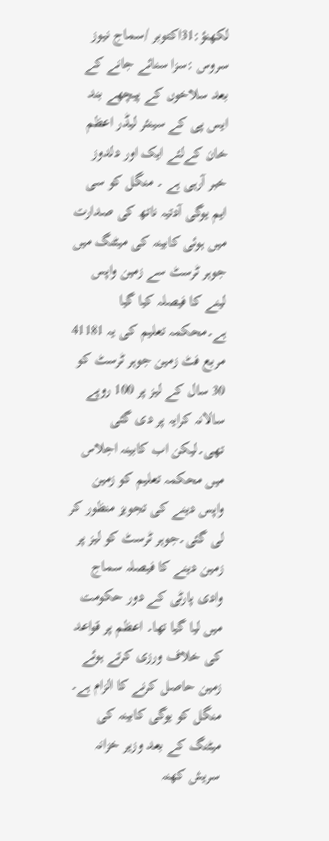لکھنؤ:31اکتوبر /سماج نیوز سروس :سزا سنائے جانے کے بعد سلاخوں کے پیچھے بند ایس پی کے سینئر لیڈر اعظم خان کےلئے ایک اور دلدوز خبر آرہی ہے ۔ منگل کو سی ایم یوگی آدتیہ ناتھ کی صدارت میں ہوئی کابینہ کی میٹنگ میں جوہر ٹرسٹ سے زمین واپس لینے کا فیصلہ کیا گیا ہے۔محکمہ تعلیم کی یہ 41181 مربع فٹ زمین جوہر ٹرسٹ کو 30 سال کے لیز پر 100 روپے سالانہ کرایہ پر دی گئی تھی۔لیکن اب کابینہ اجلاس میں محکمہ تعلیم کو زمین واپس دینے کی تجویز منظور کر لی گئی۔جوہر ٹرسٹ کو لیز پر زمین دینے کا فیصلہ سماج وادی پارٹی کے دور حکومت میں لیا گیا تھا۔ اعظم پر قواعد کی خلاف ورزی کرتے ہوئے زمین حاصل کرنے کا الزام ہے۔ منگل کو یوگی کابینہ کی میٹنگ کے بعد وزیر خزانہ سریش کھنہ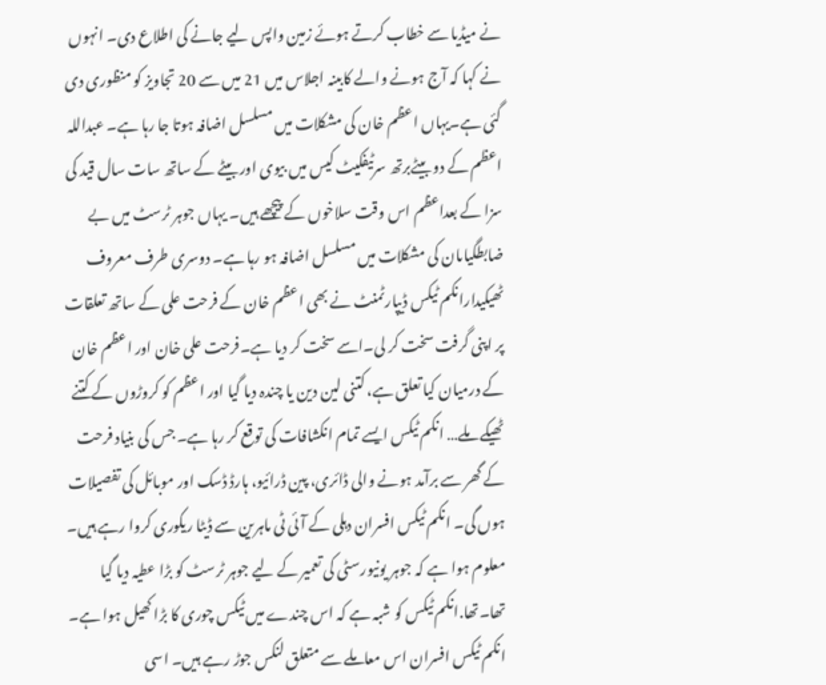نے میڈیا سے خطاب کرتے ہوئے زمین واپس لیے جانے کی اطلاع دی۔ انہوں نے کہا کہ آج ہونے والے کابینہ اجلاس میں 21 میں سے 20 تجاویز کو منظوری دی گئی ہے۔یہاں اعظم خان کی مشکلات میں مسلسل اضافہ ہوتا جا رہا ہے۔ عبداللہ اعظم کے دو بیٹےبرتھ سرٹیفکیٹ کیس میں بیوی اور بیٹے کے ساتھ سات سال قید کی سزا کے بعداعظم اس وقت سلاخوں کے پیچھے ہیں۔ یہاں جوہر ٹرسٹ میں بے ضابطگیاںان کی مشکلات میں مسلسل اضافہ ہو رہا ہے۔ دوسری طرف معروف ٹھیکیدارانکم ٹیکس ڈیپارٹمنٹ نے بھی اعظم خان کے فرحت علی کے ساتھ تعلقات پر اپنی گرفت سخت کر لی۔اسے سخت کر دیا ہے۔فرحت علی خان اور اعظم خان کے درمیان کیا تعلق ہے، کتنی لین دین یا چندہ دیا گیا اور اعظم کو کروڑوں کے کتنے ٹھیکے ملے… انکم ٹیکس ایسے تمام انکشافات کی توقع کر رہا ہے۔ جس کی بنیاد فرحت کے گھر سے برآمد ہونے والی ڈائری، پین ڈرائیو، ہارڈ ڈسک اور موبائل کی تفصیلات ہوں گی۔ انکم ٹیکس افسران دہلی کے آئی ٹی ماہرین سے ڈیٹا ریکوری کروا رہے ہیں۔ معلوم ہوا ہے کہ جوہر یونیورسٹی کی تعمیر کے لیے جوہر ٹرسٹ کو بڑا عطیہ دیا گیا تھا۔تھا.انکم ٹیکس کو شبہ ہے کہ اس چندے میں ٹیکس چوری کا بڑا کھیل ہوا ہے۔ انکم ٹیکس افسران اس معاملے سے متعلق لنکس جوڑ رہے ہیں۔ اسی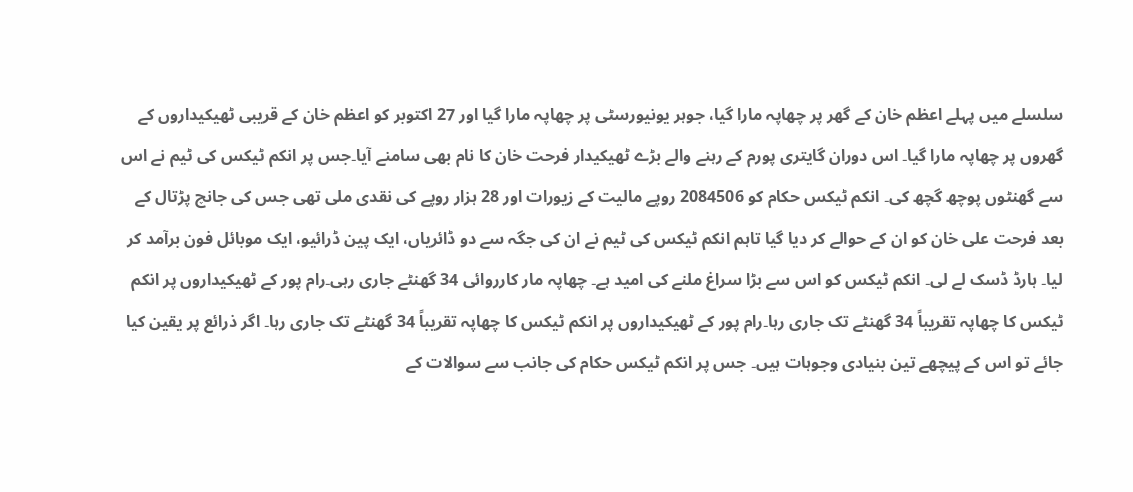سلسلے میں پہلے اعظم خان کے گھر پر چھاپہ مارا گیا، جوہر یونیورسٹی پر چھاپہ مارا گیا اور 27 اکتوبر کو اعظم خان کے قریبی ٹھیکیداروں کے گھروں پر چھاپہ مارا گیا۔ اس دوران گایتری پورم کے رہنے والے بڑے ٹھیکیدار فرحت خان کا نام بھی سامنے آیا۔جس پر انکم ٹیکس کی ٹیم نے اس سے گھنٹوں پوچھ گچھ کی۔ انکم ٹیکس حکام کو 2084506 روپے مالیت کے زیورات اور 28 ہزار روپے کی نقدی ملی تھی جس کی جانچ پڑتال کے بعد فرحت علی خان کو ان کے حوالے کر دیا گیا تاہم انکم ٹیکس کی ٹیم نے ان کی جگہ سے دو ڈائریاں، ایک پین ڈرائیو، ایک موبائل فون برآمد کر لیا۔ ہارڈ ڈسک لے لی۔ انکم ٹیکس کو اس سے بڑا سراغ ملنے کی امید ہے۔ چھاپہ مار کارروائی 34 گھنٹے جاری رہی۔رام پور کے ٹھیکیداروں پر انکم ٹیکس کا چھاپہ تقریباً 34 گھنٹے تک جاری رہا۔رام پور کے ٹھیکیداروں پر انکم ٹیکس کا چھاپہ تقریباً 34 گھنٹے تک جاری رہا۔ اگر ذرائع پر یقین کیا جائے تو اس کے پیچھے تین بنیادی وجوہات ہیں۔ جس پر انکم ٹیکس حکام کی جانب سے سوالات کے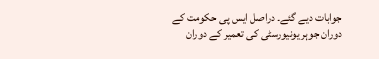جوابات دیے گئے۔ دراصل ایس پی حکومت کے دوران جوہر یونیورسٹی کی تعمیر کے دوران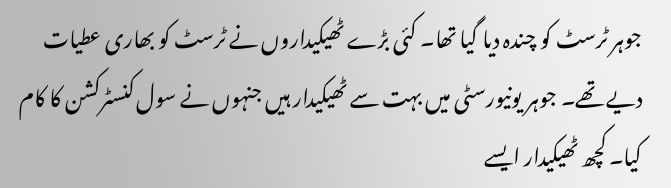جوہر ٹرسٹ کو چندہ دیا گیا تھا۔ کئی بڑے ٹھیکیداروں نے ٹرسٹ کو بھاری عطیات دیے تھے۔ جوہر یونیورسٹی میں بہت سے ٹھیکیدار ہیں جنہوں نے سول کنسٹرکشن کا کام کیا۔ کچھ ٹھیکیدار ایسے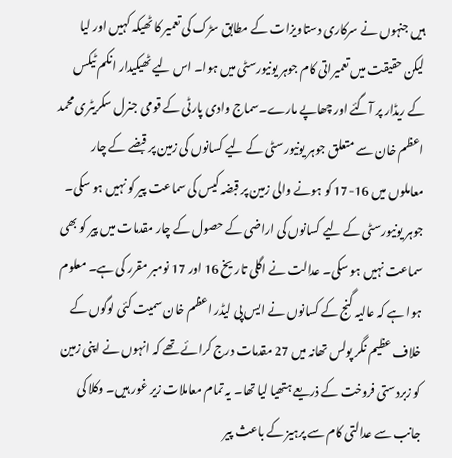ہیں جنہوں نے سرکاری دستاویزات کے مطابق سڑک کی تعمیر کا ٹھیکہ کہیں اور لیا لیکن حقیقت میں تعمیراتی کام جوہر یونیورسٹی میں ہوا۔ اس لیے ٹھیکیدار انکم ٹیکس کے ریڈار پر آگئے اور چھاپے مارے۔سماج وادی پارٹی کے قومی جنرل سکریٹری محمد اعظم خان سے متعلق جوہر یونیورسٹی کے لیے کسانوں کی زمین پر قبضے کے چار معاملوں میں 16-17 کو ہونے والی زمین پر قبضہ کیس کی سماعت پیر کو نہیں ہو سکی۔ جوہر یونیورسٹی کے لیے کسانوں کی اراضی کے حصول کے چار مقدمات میں پیر کو بھی سماعت نہیں ہو سکی۔ عدالت نے اگلی تاریخ 16 اور 17 نومبر مقرر کی ہے۔ معلوم ہوا ہے کہ عالیہ گنج کے کسانوں نے ایس پی لیڈر اعظم خان سمیت کئی لوگوں کے خلاف عظیم نگر پولس تھانہ میں 27 مقدمات درج کرائے تھے کہ انہوں نے اپنی زمین کو زبردستی فروخت کے ذریعے ہتھیا لیا تھا۔ یہ تمام معاملات زیر غور ہیں۔ وکلا کی جانب سے عدالتی کام سے پرہیز کے باعث پیر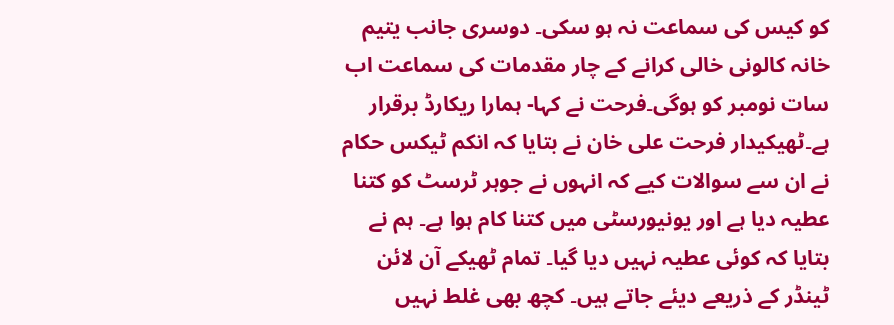کو کیس کی سماعت نہ ہو سکی۔ دوسری جانب یتیم خانہ کالونی خالی کرانے کے چار مقدمات کی سماعت اب سات نومبر کو ہوگی۔فرحت نے کہا- ہمارا ریکارڈ برقرار ہے۔ٹھیکیدار فرحت علی خان نے بتایا کہ انکم ٹیکس حکام نے ان سے سوالات کیے کہ انہوں نے جوہر ٹرسٹ کو کتنا عطیہ دیا ہے اور یونیورسٹی میں کتنا کام ہوا ہے۔ ہم نے بتایا کہ کوئی عطیہ نہیں دیا گیا۔ تمام ٹھیکے آن لائن ٹینڈر کے ذریعے دیئے جاتے ہیں۔ کچھ بھی غلط نہیں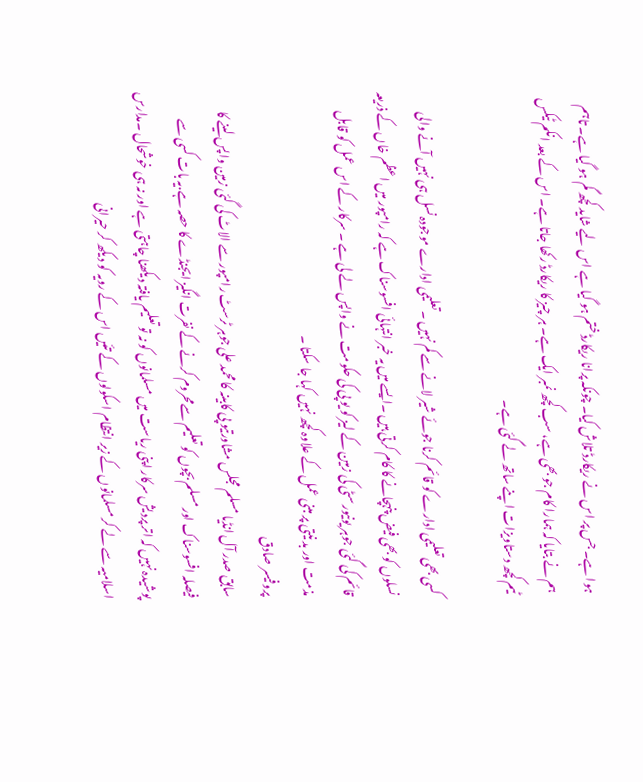ہوا ہے۔ جس پر اس نے ریکارڈ تلاش کیا۔ چونکہ پرانا ریکارڈ ختم ہو گیا ہے اس لیے شاید کچھ گم ہو گیا ہے۔ تاہم ہم نے بتایا کہ ہمارا کام جو بھی ہے، سب کچھ نمبر ایک ہے۔ ہر چیز کا ریکارڈ رکھا جاتا ہے۔ اس کے بعد انکم ٹیکس ٹیم کچھ دستاویزات اپنے ساتھ لے گئی ہے۔

کسی بھی تعلیمی ادارے کو قائم کرنا جوئے شیر لانے سے کم نہیں ۔تعلیمی ادارے موجودہ نسل ہی نہیں آنے والی نسلوں کو بھی فیض پنہچانے کا کام کرتی ہیں ۔ایسے میں یہ خبر انتہائی افسوسناک ہے کہ رامپور میں اعظم خاں کے ذریعہ قائم کی گئی جوہر یونیورسٹی کی زمین کے لیز کو یو پی کی حکومت نے واپس لے لی ہے ۔ سرکار کے اس عمل کو قابل مذمت اور بد نیتی پر مبنی عمل کے علاوہ کچھ نہیں کہا جا سکتا ۔
پروفیسر صادق
سابق صدر آل انڈیا مسلم مجلس مشاورتیو پی کابینہ کا محمد علی جوہر ٹرسٹ رامپور سے الاٹ کی گئی زمین واپس لینے کا فیصلہ افسوسناک اور مسلم بچوں کو تعلیم سےمحروم کرنے کے نفرت انگیز ایجنڈے کا حصہ ہے.یہ بات کسی سے پوشیدہ نہیں کہ اتر پردیش سرکار اپنی ریاست میں مسلمانوں کو نہ تو تعلیم یافتہ دیکھنا چاہتی ہے اور نہ ہی خوشحال ۔مدارس اسلامیہ سے لے کر مسلمانوں کے زیر انتظام اسکولوں کے تئیں اس کے رویہ کو دیکھ کر حیرانی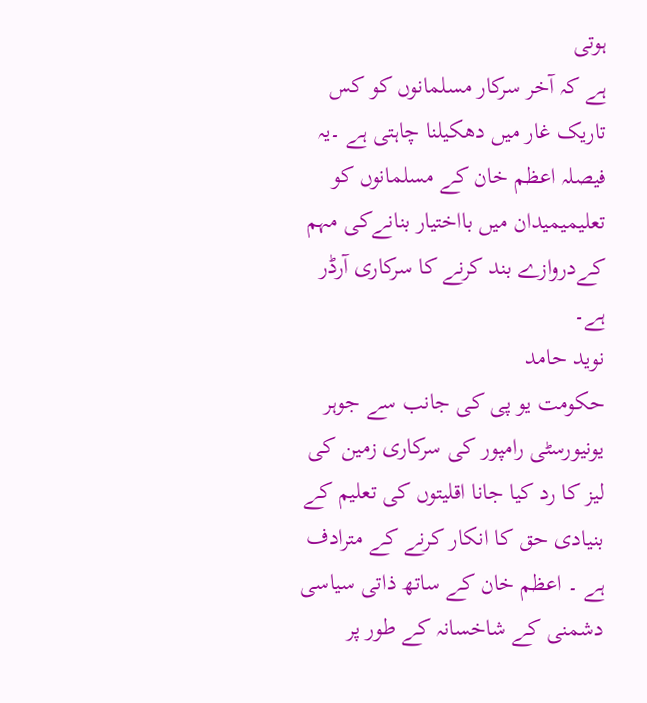ہوتی
ہے کہ آخر سرکار مسلمانوں کو کس تاریک غار میں دھکیلنا چاہتی ہے ۔یہ فیصلہ اعظم خان کے مسلمانوں کو تعلیمیمیدان میں بااختیار بنانےکی مہم کےدروازے بند کرنے کا سرکاری آرڈر ہے۔
نوید حامد
حکومت یو پی کی جانب سے جوہر یونیورسٹی رامپور کی سرکاری زمین کی لیز کا رد کیا جانا اقلیتوں کی تعلیم کے بنیادی حق کا انکار کرنے کے مترادف ہے ۔ اعظم خان کے ساتھ ذاتی سیاسی دشمنی کے شاخسانہ کے طور پر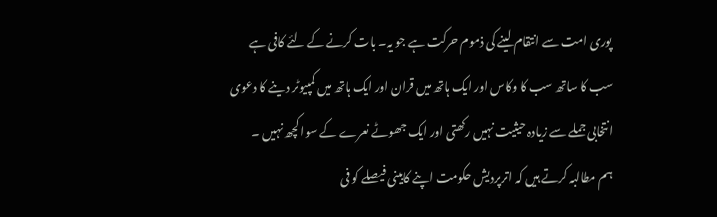پوری امت سے انتقام لینے کی ذموم حرکت ہے جو یہ۔ بات کرنے کے لئے کافی ہے سب کا ساتھ سب کا وکاس اور ایک ہاتھ میں قران اور ایک ہاتھ میں کمپیوٹر دینے کا دعوی انتخابی جملے سے زیادہ حیثیت نہیں رکھتی اور ایک جھوٹے نعرے کے سوا کچھ نہیں ۔ ہم مطالبہ کرتے ہیں کہ اترپردیش حکومت اپنے کابینی فیصلے کو فی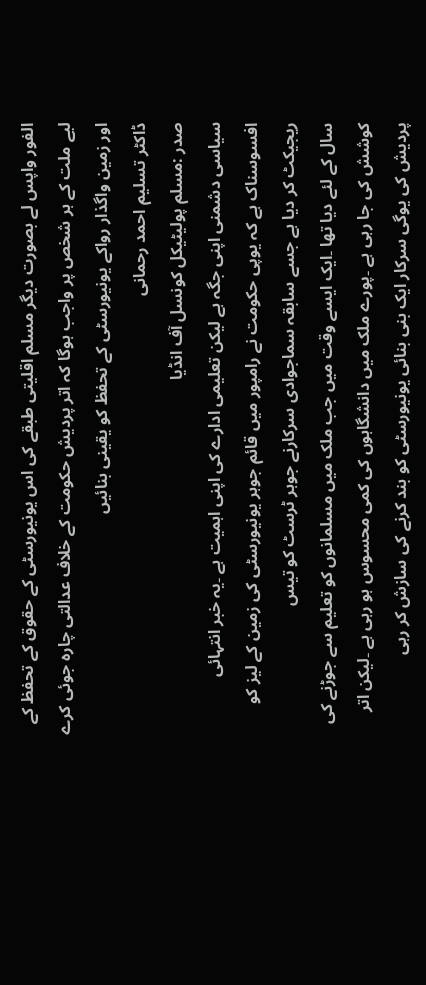الفور واپس لے بصورت دیگر مسلم اقلیتی طبقے کی اس یونیورسٹی کے حقوق کے تحفظ کے لیے ملت کے ہر شخص پر واجب ہوگا کہ اتر پردیش حکومت کے خلاف عدالتی چارہ جوئی کرے اور زمین واگذار رواکے یونیورسٹی کے تحفظ کو یقینی بنائیں
ڈاکٹر تسلیم احمد رحمانی
صدر :مسلم پولیٹیکل کونسل آف انڈیا
سیاسی دشمنی اپنی جگہ ہے لیکن تعلیمی ادارے کی اپنی اہمیت ہے ۔یہ خبر انتہائی افسوسناک ہے کہ یوپی حکومت نے رامپور میں قائم جوہر یونیورسٹی کی زمین کے لیز کو ریجیکٹ کر دیا ہے جسے سابقہ سماجوادی سرکارنے جوہر ٹرسٹ کو تیس
سال کے لئے دیا تھا ۔ایک ایسے وقت میں جب ملک میں مسلمانوں کو تعلیم سے جوڑنے کی کوشش کی جا رہی ہے ۔پورے ملک میں دانشگاہوں کی کمی محسوس ہو رہی ہے ۔لیکن اتر پردیش کی یوگی سرکار ایک بنی بنائی یونیورسٹی کو بند کرنے کی سازش کر رہی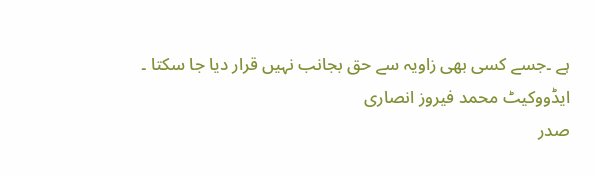ہے ۔جسے کسی بھی زاویہ سے حق بجانب نہیں قرار دیا جا سکتا ۔
ایڈووکیٹ محمد فیروز انصاری
صدر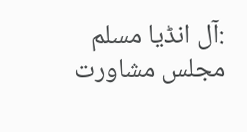:آل انڈیا مسلم مجلس مشاورت